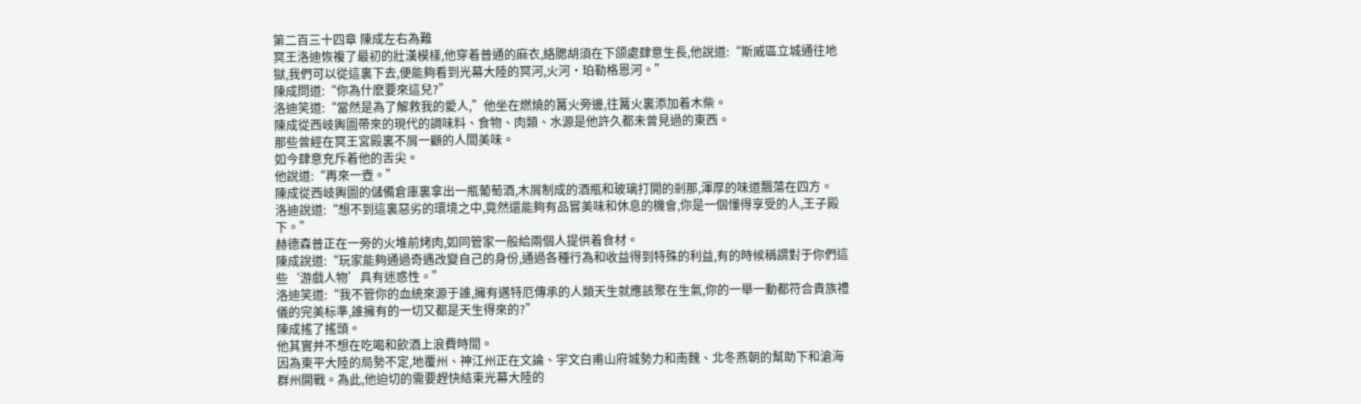第二百三十四章 陳成左右為難
冥王洛迪恢複了最初的壯漢模樣,他穿着普通的麻衣,絡腮胡須在下颌處肆意生長,他說道:“斯威區立城通往地獄,我們可以從這裏下去,便能夠看到光幕大陸的冥河,火河·珀勒格恩河。”
陳成問道:“你為什麽要來這兒?”
洛迪笑道:“當然是為了解救我的愛人,”他坐在燃燒的篝火旁邊,往篝火裏添加着木柴。
陳成從西岐輿圖帶來的現代的調味料、食物、肉類、水源是他許久都未曾見過的東西。
那些曾經在冥王宮殿裏不屑一顧的人間美味。
如今肆意充斥着他的舌尖。
他說道:“再來一壺。”
陳成從西岐輿圖的儲備倉庫裏拿出一瓶葡萄酒,木屑制成的酒瓶和玻璃打開的剎那,渾厚的味道飄蕩在四方。
洛迪說道:“想不到這裏惡劣的環境之中,竟然還能夠有品嘗美味和休息的機會,你是一個懂得享受的人,王子殿下。”
赫德森普正在一旁的火堆前烤肉,如同管家一般給兩個人提供着食材。
陳成說道:“玩家能夠通過奇遇改變自己的身份,通過各種行為和收益得到特殊的利益,有的時候稱謂對于你們這些‘游戲人物’具有迷惑性。”
洛迪笑道:“我不管你的血統來源于誰,擁有邁特厄傳承的人類天生就應該聚在生氣,你的一舉一動都符合貴族禮儀的完美标準,誰擁有的一切又都是天生得來的?”
陳成搖了搖頭。
他其實并不想在吃喝和飲酒上浪費時間。
因為東平大陸的局勢不定,地覆州、神江州正在文論、宇文白甫山府城勢力和南魏、北冬燕朝的幫助下和滄海群州開戰。為此,他迫切的需要趕快結束光幕大陸的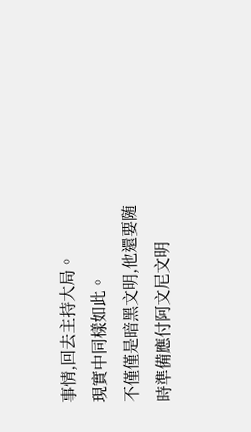事情,回去主持大局。
現實中同樣如此。
不僅僅是暗黑文明,他還要随時準備應付阿文尼文明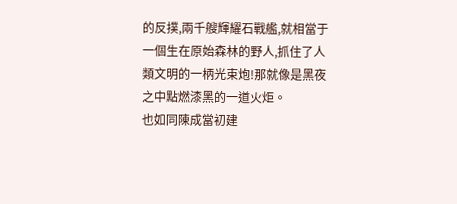的反撲,兩千艘輝耀石戰艦,就相當于一個生在原始森林的野人,抓住了人類文明的一柄光束炮!那就像是黑夜之中點燃漆黑的一道火炬。
也如同陳成當初建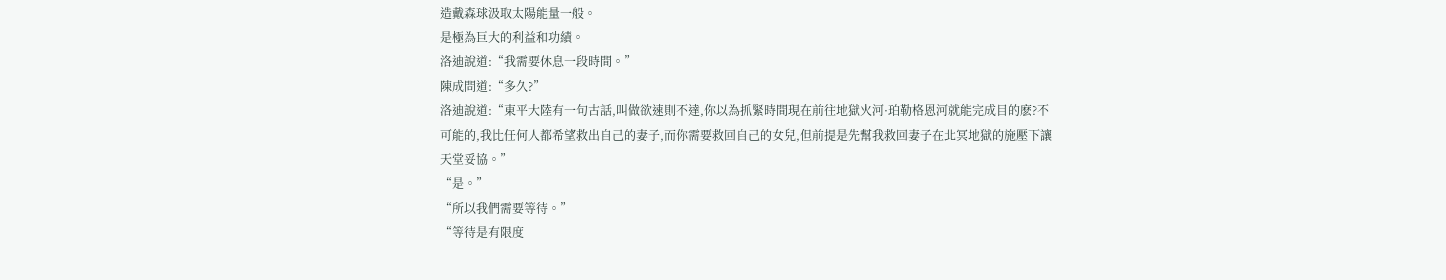造戴森球汲取太陽能量一般。
是極為巨大的利益和功績。
洛迪說道:“我需要休息一段時間。”
陳成問道:“多久?”
洛迪說道:“東平大陸有一句古話,叫做欲速則不達,你以為抓緊時間現在前往地獄火河·珀勒格恩河就能完成目的麽?不可能的,我比任何人都希望救出自己的妻子,而你需要救回自己的女兒,但前提是先幫我救回妻子在北冥地獄的施壓下讓天堂妥協。”
“是。”
“所以我們需要等待。”
“等待是有限度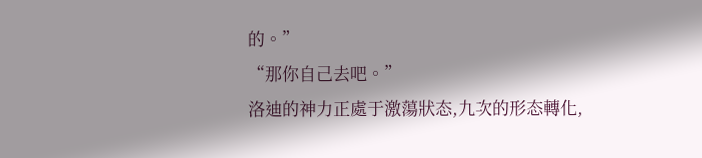的。”
“那你自己去吧。”
洛迪的神力正處于激蕩狀态,九次的形态轉化,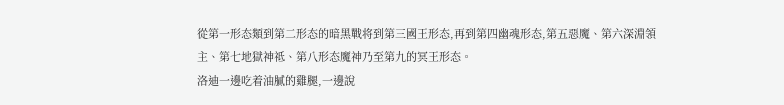從第一形态類到第二形态的暗黑戰将到第三國王形态,再到第四幽魂形态,第五惡魔、第六深淵領主、第七地獄神祗、第八形态魔神乃至第九的冥王形态。
洛迪一邊吃着油膩的雞腿,一邊說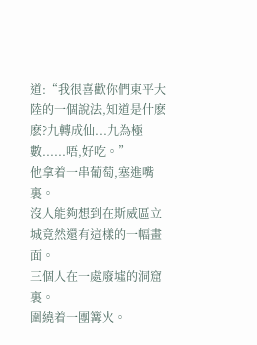道:“我很喜歡你們東平大陸的一個說法,知道是什麽麽?九轉成仙...九為極數......唔,好吃。”
他拿着一串葡萄,塞進嘴裏。
沒人能夠想到在斯威區立城竟然還有這樣的一幅畫面。
三個人在一處廢墟的洞窟裏。
圍繞着一團篝火。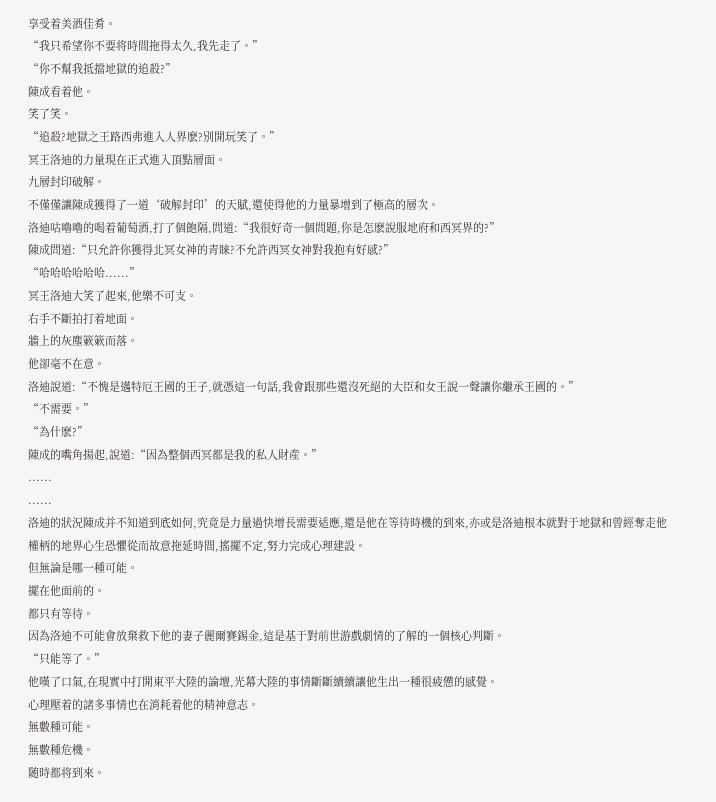享受着美酒佳肴。
“我只希望你不要将時間拖得太久,我先走了。”
“你不幫我抵擋地獄的追殺?”
陳成看着他。
笑了笑。
“追殺?地獄之王路西弗進入人界麽?別開玩笑了。”
冥王洛迪的力量現在正式進入頂點層面。
九層封印破解。
不僅僅讓陳成獲得了一道‘破解封印’的天賦,還使得他的力量暴增到了極高的層次。
洛迪咕嚕嚕的喝着葡萄酒,打了個飽隔,問道:“我很好奇一個問題,你是怎麽說服地府和西冥界的?”
陳成問道:“只允許你獲得北冥女神的青睐?不允許西冥女神對我抱有好感?”
“哈哈哈哈哈哈......”
冥王洛迪大笑了起來,他樂不可支。
右手不斷拍打着地面。
牆上的灰塵簌簌而落。
他卻毫不在意。
洛迪說道:“不愧是邁特厄王國的王子,就憑這一句話,我會跟那些還沒死絕的大臣和女王說一聲讓你繼承王國的。”
“不需要。”
“為什麽?”
陳成的嘴角揚起,說道:“因為整個西冥都是我的私人財産。”
......
......
洛迪的狀況陳成并不知道到底如何,究竟是力量過快增長需要适應,還是他在等待時機的到來,亦或是洛迪根本就對于地獄和曾經奪走他權柄的地界心生恐懼從而故意拖延時間,搖擺不定,努力完成心理建設。
但無論是哪一種可能。
擺在他面前的。
都只有等待。
因為洛迪不可能會放棄救下他的妻子麗爾賽錫金,這是基于對前世游戲劇情的了解的一個核心判斷。
“只能等了。”
他嘆了口氣,在現實中打開東平大陸的論壇,光幕大陸的事情斷斷續續讓他生出一種很疲憊的感覺。
心理壓着的諸多事情也在消耗着他的精神意志。
無數種可能。
無數種危機。
随時都将到來。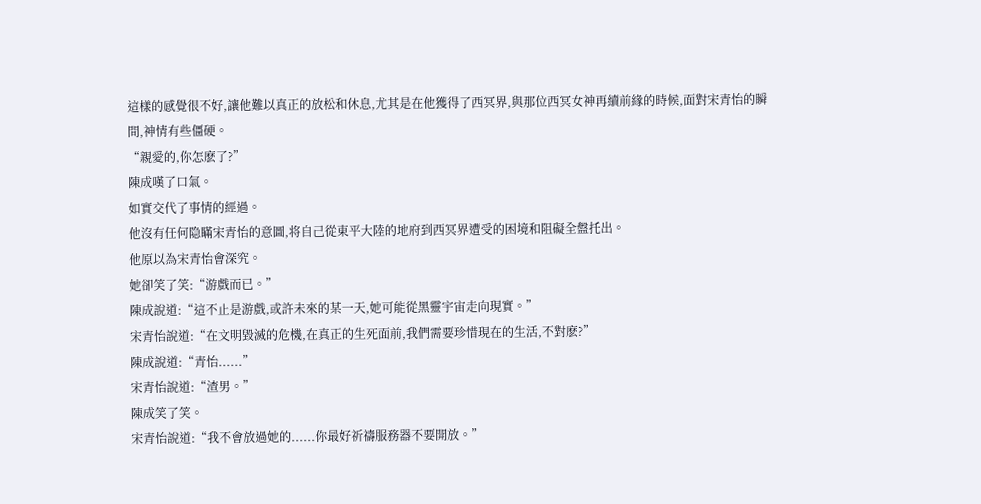這樣的感覺很不好,讓他難以真正的放松和休息,尤其是在他獲得了西冥界,與那位西冥女神再續前緣的時候,面對宋青怡的瞬間,神情有些僵硬。
“親愛的,你怎麽了?”
陳成嘆了口氣。
如實交代了事情的經過。
他沒有任何隐瞞宋青怡的意圖,将自己從東平大陸的地府到西冥界遭受的困境和阻礙全盤托出。
他原以為宋青怡會深究。
她卻笑了笑:“游戲而已。”
陳成說道:“這不止是游戲,或許未來的某一天,她可能從黑靈宇宙走向現實。”
宋青怡說道:“在文明毀滅的危機,在真正的生死面前,我們需要珍惜現在的生活,不對麽?”
陳成說道:“青怡......”
宋青怡說道:“渣男。”
陳成笑了笑。
宋青怡說道:“我不會放過她的......你最好祈禱服務器不要開放。”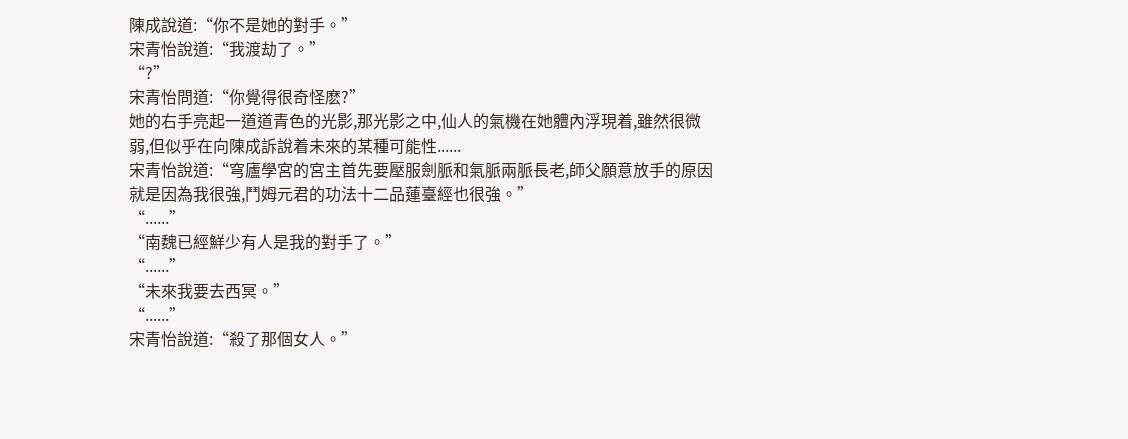陳成說道:“你不是她的對手。”
宋青怡說道:“我渡劫了。”
“?”
宋青怡問道:“你覺得很奇怪麽?”
她的右手亮起一道道青色的光影,那光影之中,仙人的氣機在她體內浮現着,雖然很微弱,但似乎在向陳成訴說着未來的某種可能性......
宋青怡說道:“穹廬學宮的宮主首先要壓服劍脈和氣脈兩脈長老,師父願意放手的原因就是因為我很強,鬥姆元君的功法十二品蓮臺經也很強。”
“......”
“南魏已經鮮少有人是我的對手了。”
“......”
“未來我要去西冥。”
“......”
宋青怡說道:“殺了那個女人。”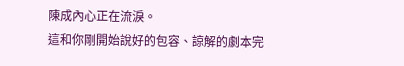陳成內心正在流淚。
這和你剛開始說好的包容、諒解的劇本完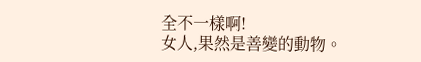全不一樣啊!
女人,果然是善變的動物。